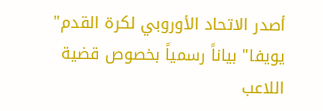أصدر الاتحاد الأوروبي لكرة القدم" يويفا" بياناً رسمياً بخصوص قضية اللاعب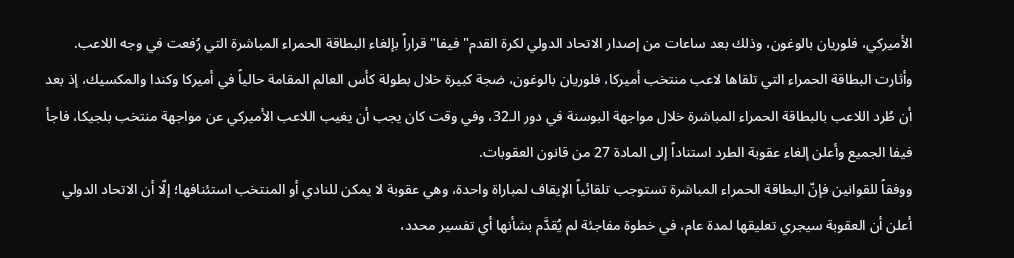الأميركي، فلوريان بالوغون، وذلك بعد ساعات من إصدار الاتحاد الدولي لكرة القدم" فيفا" قراراً بإلغاء البطاقة الحمراء المباشرة التي رُفعت في وجه اللاعب.
وأثارت البطاقة الحمراء التي تلقاها لاعب منتخب أميركا، فلوريان بالوغون، ضجة كبيرة خلال بطولة كأس العالم المقامة حالياً في أميركا وكندا والمكسيك، إذ بعد أن طُرد اللاعب بالبطاقة الحمراء المباشرة خلال مواجهة البوسنة في دور الـ32، وفي وقت كان يجب أن يغيب اللاعب الأميركي عن مواجهة منتخب بلجيكا، فاجأ فيفا الجميع وأعلن إلغاء عقوبة الطرد استناداً إلى المادة 27 من قانون العقوبات.
ووفقاً للقوانين فإنّ البطاقة الحمراء المباشرة تستوجب تلقائياً الإيقاف لمباراة واحدة، وهي عقوبة لا يمكن للنادي أو المنتخب استئنافها؛ إلّا أن الاتحاد الدولي أعلن أن العقوبة سيجري تعليقها لمدة عام، في خطوة مفاجئة لم يُقدَّم بشأنها أي تفسير محدد،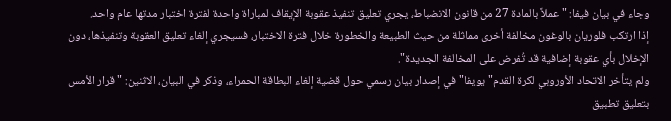وجاء في بيان فيفا: " عملاً بالمادة 27 من قانون الانضباط، يجري تعليق تنفيذ عقوبة الإيقاف لمباراة واحدة لفترة اختبار مدتها عام واحد.
إذا ارتكب فلوريان بالوغون مخالفة أخرى مماثلة من حيث الطبيعة والخطورة خلال فترة الاختبار، فسيجري إلغاء تعليق العقوبة وتنفيذها، دون الإخلال بأي عقوبة إضافية قد تُفرض على المخالفة الجديدة".
ولم يتأخر الاتحاد الأوروبي لكرة القدم" يويفا" في إصدار بيان رسمي حول قضية إلغاء البطاقة الحمراء، وذكر في البيان، الاثنين: " قرار الأمس بتعليق تطبيق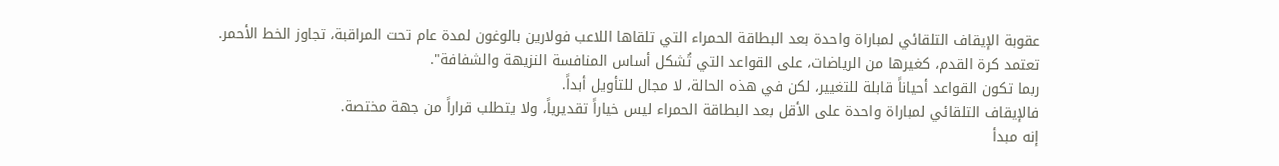عقوبة الإيقاف التلقائي لمباراة واحدة بعد البطاقة الحمراء التي تلقاها اللاعب فولارين بالوغون لمدة عام تحت المراقبة، تجاوز الخط الأحمر.
تعتمد كرة القدم، كغيرها من الرياضات، على القواعد التي تُشكل أساس المنافسة النزيهة والشفافة".
ربما تكون القواعد أحياناً قابلة للتغيير، لكن في هذه الحالة، لا مجال للتأويل أبداً.
فالإيقاف التلقائي لمباراة واحدة على الأقل بعد البطاقة الحمراء ليس خياراً تقديرياً، ولا يتطلب قراراً من جهة مختصة.
إنه مبدأ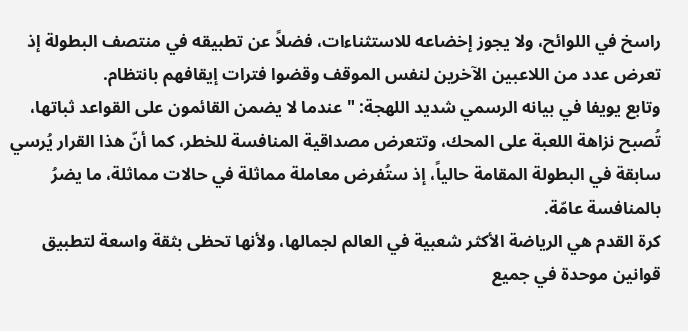راسخ في اللوائح، ولا يجوز إخضاعه للاستثناءات، فضلاً عن تطبيقه في منتصف البطولة إذ تعرض عدد من اللاعبين الآخرين لنفس الموقف وقضوا فترات إيقافهم بانتظام.
وتابع يويفا في بيانه الرسمي شديد اللهجة: " عندما لا يضمن القائمون على القواعد ثباتها، تُصبح نزاهة اللعبة على المحك، وتتعرض مصداقية المنافسة للخطر، كما أنّ هذا القرار يُرسي سابقة في البطولة المقامة حالياً، إذ ستُفرض معاملة مماثلة في حالات مماثلة، ما يضرُ بالمنافسة عامّة.
كرة القدم هي الرياضة الأكثر شعبية في العالم لجمالها، ولأنها تحظى بثقة واسعة لتطبيق قوانين موحدة في جميع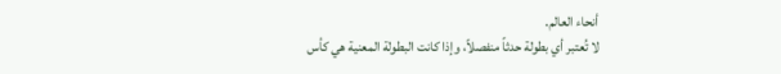أنحاء العالم.
لا تُعتبر أي بطولة حدثاً منفصلاً، وإذا كانت البطولة المعنية هي كأس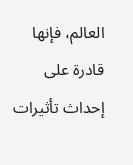العالم، فإنها قادرة على إحداث تأثيرات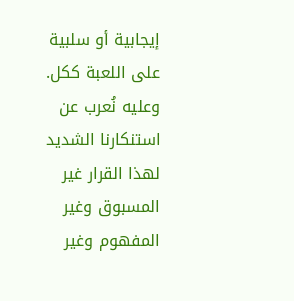إيجابية أو سلبية على اللعبة ككل.
وعليه نُعرب عن استنكارنا الشديد لهذا القرار غير المسبوق وغير المفهوم وغير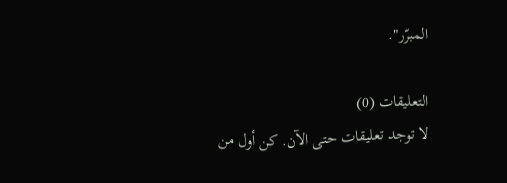المبرّر".

التعليقات (0)
لا توجد تعليقات حتى الآن. كن أول من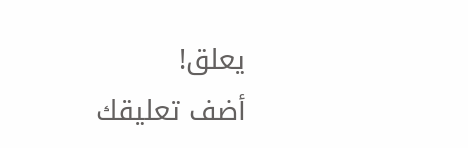يعلق!
أضف تعليقك